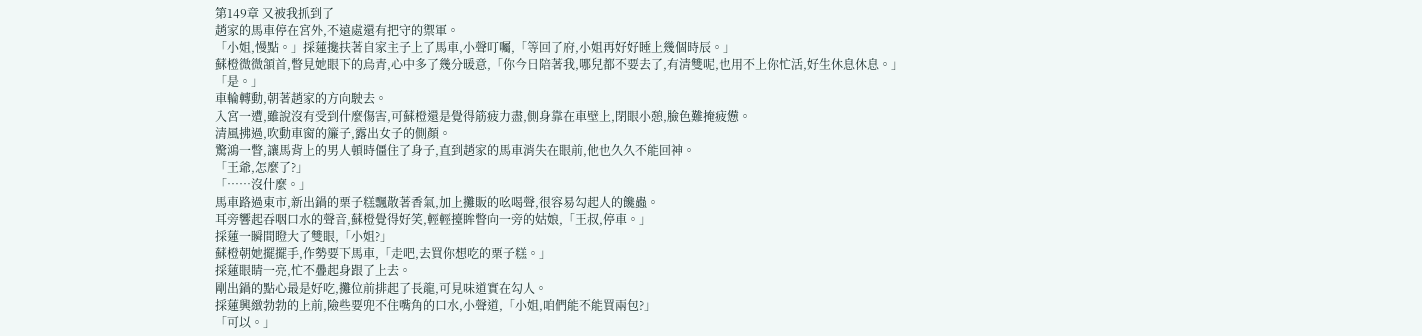第149章 又被我抓到了
趙家的馬車停在宮外,不遠處還有把守的禦軍。
「小姐,慢點。」採蓮攙扶著自家主子上了馬車,小聲叮囑,「等回了府,小姐再好好睡上幾個時辰。」
蘇橙微微頷首,瞥見她眼下的烏青,心中多了幾分暖意,「你今日陪著我,哪兒都不要去了,有清雙呢,也用不上你忙活,好生休息休息。」
「是。」
車輪轉動,朝著趙家的方向駛去。
入宮一遭,雖說沒有受到什麼傷害,可蘇橙還是覺得筋疲力盡,側身靠在車壁上,閉眼小憩,臉色難掩疲憊。
清風拂過,吹動車窗的簾子,露出女子的側顏。
驚鴻一瞥,讓馬背上的男人頓時僵住了身子,直到趙家的馬車消失在眼前,他也久久不能回神。
「王爺,怎麼了?」
「……沒什麼。」
馬車路過東市,新出鍋的栗子糕飄散著香氣,加上攤販的吆喝聲,很容易勾起人的饞蟲。
耳旁響起吞咽口水的聲音,蘇橙覺得好笑,輕輕擡眸瞥向一旁的姑娘,「王叔,停車。」
採蓮一瞬間瞪大了雙眼,「小姐?」
蘇橙朝她擺擺手,作勢要下馬車,「走吧,去買你想吃的栗子糕。」
採蓮眼睛一亮,忙不疊起身跟了上去。
剛出鍋的點心最是好吃,攤位前排起了長龍,可見味道實在勾人。
採蓮興緻勃勃的上前,險些要兜不住嘴角的口水,小聲道,「小姐,咱們能不能買兩包?」
「可以。」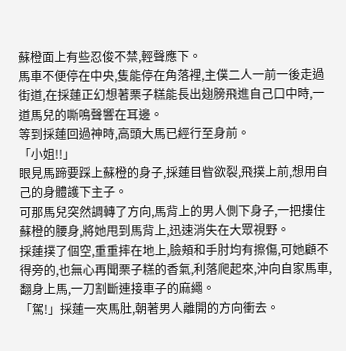蘇橙面上有些忍俊不禁,輕聲應下。
馬車不便停在中央,隻能停在角落裡,主僕二人一前一後走過街道,在採蓮正幻想著栗子糕能長出翅膀飛進自己口中時,一道馬兒的嘶鳴聲響在耳邊。
等到採蓮回過神時,高頭大馬已經行至身前。
「小姐!!」
眼見馬蹄要踩上蘇橙的身子,採蓮目眥欲裂,飛撲上前,想用自己的身體護下主子。
可那馬兒突然調轉了方向,馬背上的男人側下身子,一把摟住蘇橙的腰身,將她甩到馬背上,迅速消失在大眾視野。
採蓮撲了個空,重重摔在地上,臉頰和手肘均有擦傷,可她顧不得旁的,也無心再聞栗子糕的香氣,利落爬起來,沖向自家馬車,翻身上馬,一刀割斷連接車子的麻繩。
「駕!」採蓮一夾馬肚,朝著男人離開的方向衝去。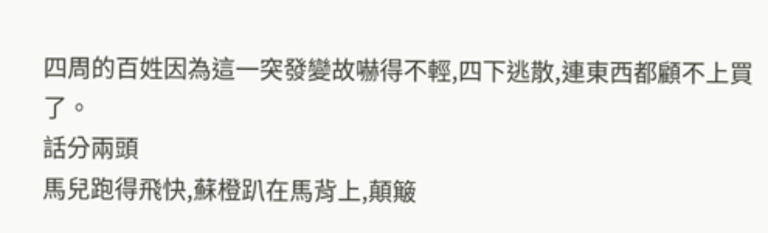四周的百姓因為這一突發變故嚇得不輕,四下逃散,連東西都顧不上買了。
話分兩頭
馬兒跑得飛快,蘇橙趴在馬背上,顛簸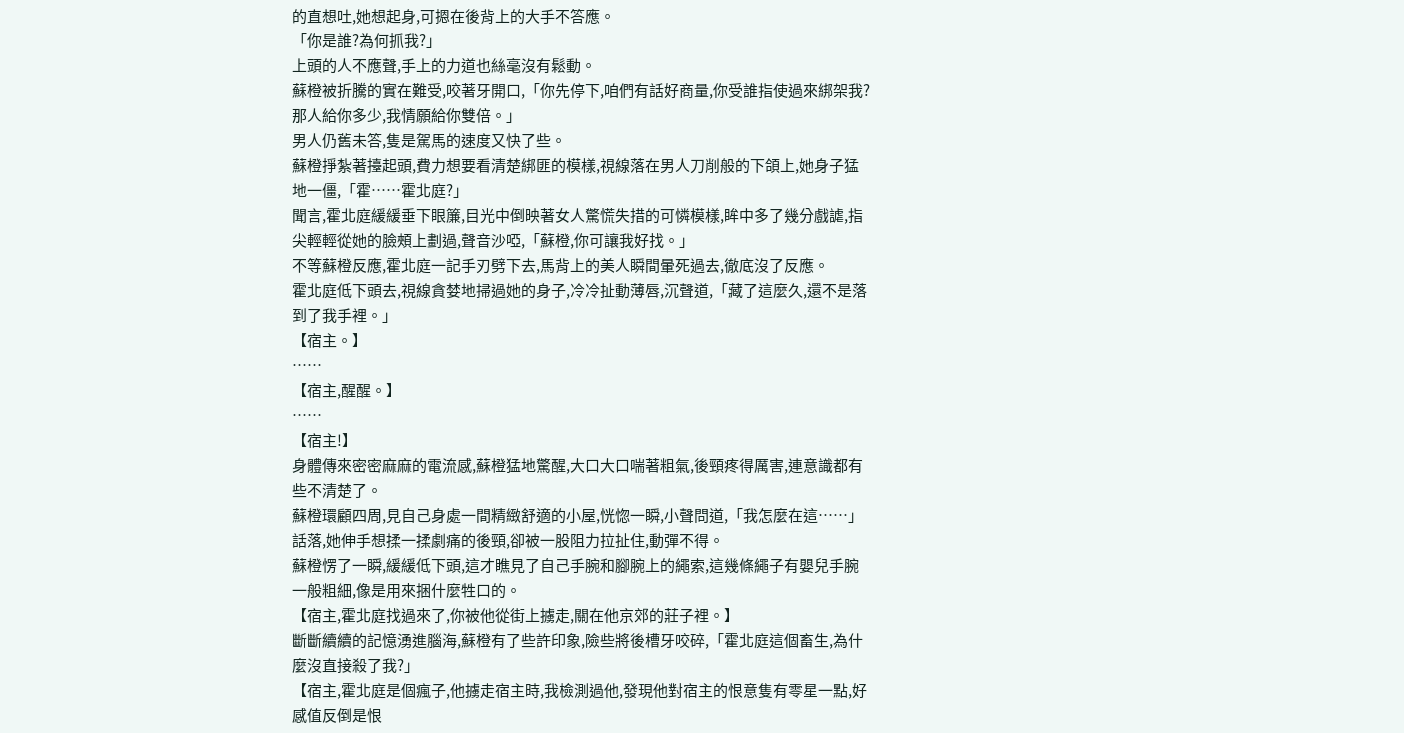的直想吐,她想起身,可摁在後背上的大手不答應。
「你是誰?為何抓我?」
上頭的人不應聲,手上的力道也絲毫沒有鬆動。
蘇橙被折騰的實在難受,咬著牙開口,「你先停下,咱們有話好商量,你受誰指使過來綁架我?那人給你多少,我情願給你雙倍。」
男人仍舊未答,隻是駕馬的速度又快了些。
蘇橙掙紮著擡起頭,費力想要看清楚綁匪的模樣,視線落在男人刀削般的下頜上,她身子猛地一僵,「霍……霍北庭?」
聞言,霍北庭緩緩垂下眼簾,目光中倒映著女人驚慌失措的可憐模樣,眸中多了幾分戲謔,指尖輕輕從她的臉頰上劃過,聲音沙啞,「蘇橙,你可讓我好找。」
不等蘇橙反應,霍北庭一記手刃劈下去,馬背上的美人瞬間暈死過去,徹底沒了反應。
霍北庭低下頭去,視線貪婪地掃過她的身子,冷冷扯動薄唇,沉聲道,「藏了這麼久,還不是落到了我手裡。」
【宿主。】
……
【宿主,醒醒。】
……
【宿主!】
身體傳來密密麻麻的電流感,蘇橙猛地驚醒,大口大口喘著粗氣,後頸疼得厲害,連意識都有些不清楚了。
蘇橙環顧四周,見自己身處一間精緻舒適的小屋,恍惚一瞬,小聲問道,「我怎麼在這……」
話落,她伸手想揉一揉劇痛的後頸,卻被一股阻力拉扯住,動彈不得。
蘇橙愣了一瞬,緩緩低下頭,這才瞧見了自己手腕和腳腕上的繩索,這幾條繩子有嬰兒手腕一般粗細,像是用來捆什麼牲口的。
【宿主,霍北庭找過來了,你被他從街上擄走,關在他京郊的莊子裡。】
斷斷續續的記憶湧進腦海,蘇橙有了些許印象,險些將後槽牙咬碎,「霍北庭這個畜生,為什麼沒直接殺了我?」
【宿主,霍北庭是個瘋子,他擄走宿主時,我檢測過他,發現他對宿主的恨意隻有零星一點,好感值反倒是恨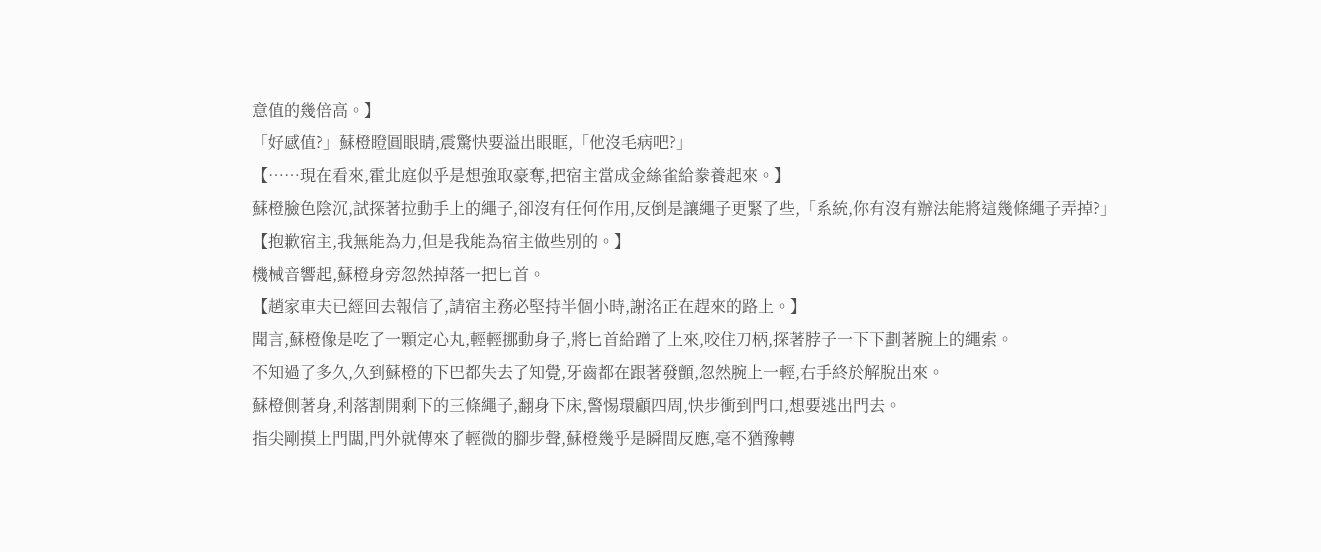意值的幾倍高。】
「好感值?」蘇橙瞪圓眼睛,震驚快要溢出眼眶,「他沒毛病吧?」
【……現在看來,霍北庭似乎是想強取豪奪,把宿主當成金絲雀給豢養起來。】
蘇橙臉色陰沉,試探著拉動手上的繩子,卻沒有任何作用,反倒是讓繩子更緊了些,「系統,你有沒有辦法能將這幾條繩子弄掉?」
【抱歉宿主,我無能為力,但是我能為宿主做些別的。】
機械音響起,蘇橙身旁忽然掉落一把匕首。
【趙家車夫已經回去報信了,請宿主務必堅持半個小時,謝洺正在趕來的路上。】
聞言,蘇橙像是吃了一顆定心丸,輕輕挪動身子,將匕首給蹭了上來,咬住刀柄,探著脖子一下下劃著腕上的繩索。
不知過了多久,久到蘇橙的下巴都失去了知覺,牙齒都在跟著發顫,忽然腕上一輕,右手終於解脫出來。
蘇橙側著身,利落割開剩下的三條繩子,翻身下床,警惕環顧四周,快步衝到門口,想要逃出門去。
指尖剛摸上門闆,門外就傳來了輕微的腳步聲,蘇橙幾乎是瞬間反應,毫不猶豫轉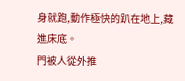身就跑,動作極快的趴在地上,藏進床底。
門被人從外推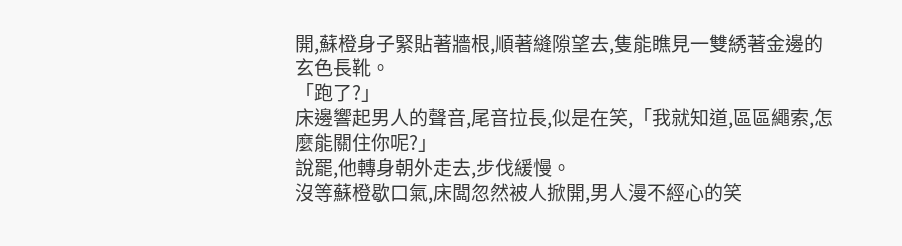開,蘇橙身子緊貼著牆根,順著縫隙望去,隻能瞧見一雙綉著金邊的玄色長靴。
「跑了?」
床邊響起男人的聲音,尾音拉長,似是在笑,「我就知道,區區繩索,怎麼能關住你呢?」
說罷,他轉身朝外走去,步伐緩慢。
沒等蘇橙歇口氣,床闆忽然被人掀開,男人漫不經心的笑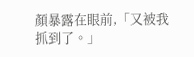顏暴露在眼前,「又被我抓到了。」